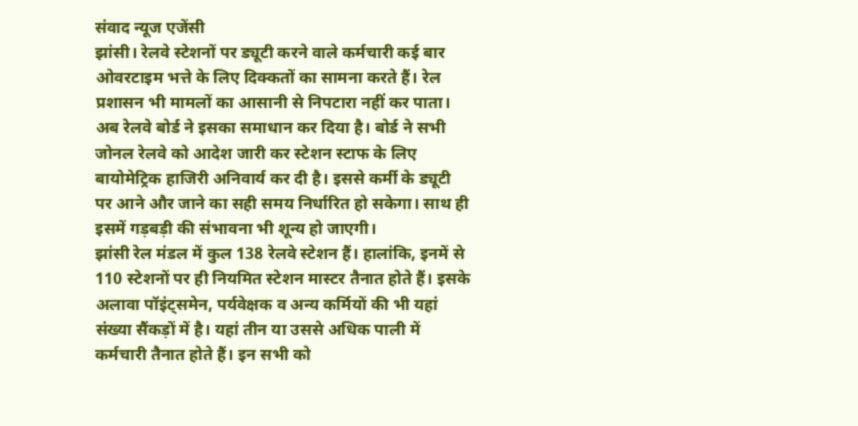संवाद न्यूज एजेंसी
झांसी। रेलवे स्टेशनों पर ड्यूटी करने वाले कर्मचारी कई बार ओवरटाइम भत्ते के लिए दिक्कतों का सामना करते हैं। रेल प्रशासन भी मामलों का आसानी से निपटारा नहीं कर पाता। अब रेलवे बोर्ड ने इसका समाधान कर दिया है। बोर्ड ने सभी जोनल रेलवे को आदेश जारी कर स्टेशन स्टाफ के लिए बायोमेट्रिक हाजिरी अनिवार्य कर दी है। इससे कर्मी के ड्यूटी पर आने और जाने का सही समय निर्धारित हो सकेगा। साथ ही इसमें गड़बड़ी की संभावना भी शून्य हो जाएगी।
झांसी रेल मंडल में कुल 138 रेलवे स्टेशन हैं। हालांकि, इनमें से 110 स्टेशनों पर ही नियमित स्टेशन मास्टर तैनात होते हैं। इसके अलावा पॉइंट्समेन, पर्यवेक्षक व अन्य कर्मियों की भी यहां संख्या सैंकड़ों में है। यहां तीन या उससे अधिक पाली में कर्मचारी तैनात होते हैं। इन सभी को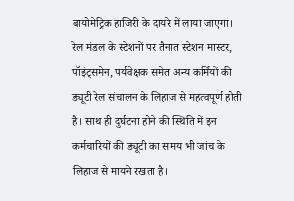बायोमेट्रिक हाजिरी के दायरे में लाया जाएगा।
रेल मंडल के स्टेशनों पर तैनात स्टेशन मास्टर, पॉइंट्समेन, पर्यवेक्षक समेत अन्य कर्मियों की ड्यूटी रेल संचालन के लिहाज से महत्वपूर्ण होती है। साथ ही दुर्घटना होने की स्थिति में इन कर्मचारियों की ड्यूटी का समय भी जांच के लिहाज से मायने रखता है।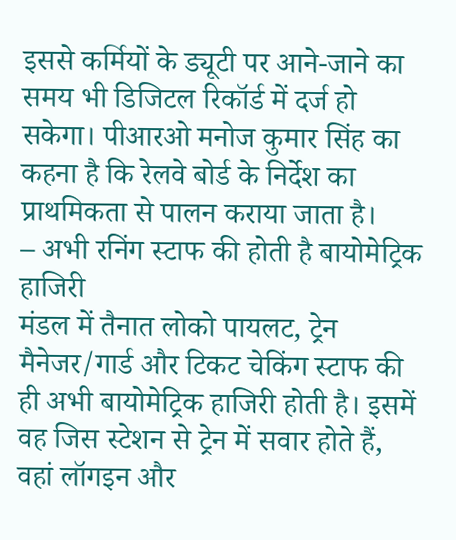इससे कर्मियों के ड्यूटी पर आने-जाने का समय भी डिजिटल रिकॉर्ड में दर्ज हो सकेगा। पीआरओ मनोज कुमार सिंह का कहना है कि रेलवे बोर्ड के निर्देश का प्राथमिकता से पालन कराया जाता है।
– अभी रनिंग स्टाफ की होती है बायोमेट्रिक हाजिरी
मंडल में तैनात लोको पायलट, ट्रेन मैनेजर/गार्ड और टिकट चेकिंग स्टाफ की ही अभी बायोमेट्रिक हाजिरी होती है। इसमें वह जिस स्टेशन से ट्रेन में सवार होते हैं, वहां लॉगइन और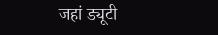जहां ड्यूटी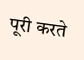पूरी करते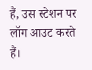हैं, उस स्टेशन पर लॉग आउट करते हैं।